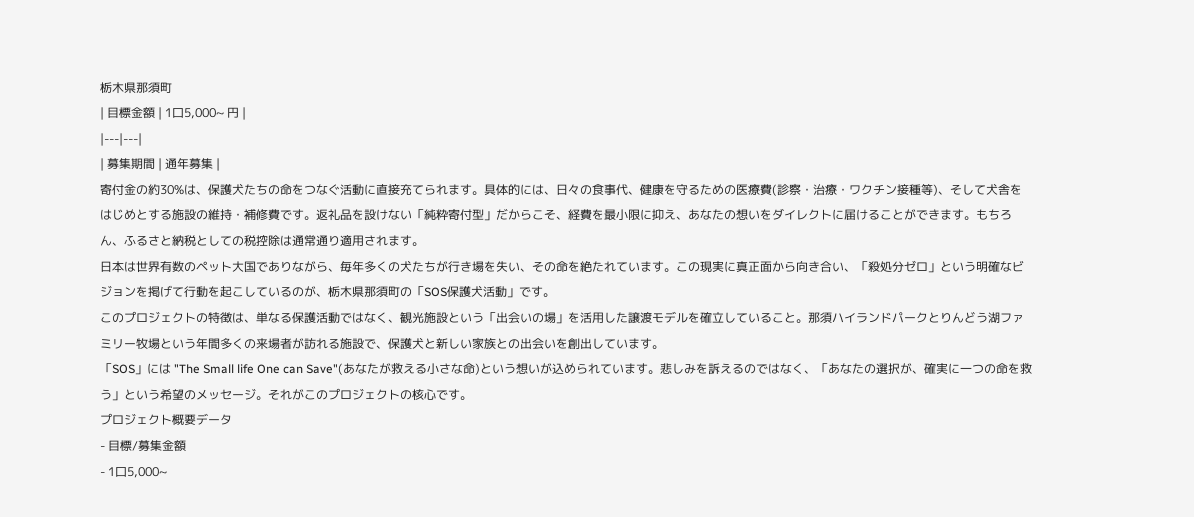栃木県那須町
| 目標金額 | 1口5,000~ 円 |
|---|---|
| 募集期間 | 通年募集 |
寄付金の約30%は、保護犬たちの命をつなぐ活動に直接充てられます。具体的には、日々の食事代、健康を守るための医療費(診察・治療・ワクチン接種等)、そして犬舎をはじめとする施設の維持・補修費です。返礼品を設けない「純粋寄付型」だからこそ、経費を最小限に抑え、あなたの想いをダイレクトに届けることができます。もちろん、ふるさと納税としての税控除は通常通り適用されます。
日本は世界有数のペット大国でありながら、毎年多くの犬たちが行き場を失い、その命を絶たれています。この現実に真正面から向き合い、「殺処分ゼロ」という明確なビジョンを掲げて行動を起こしているのが、栃木県那須町の「SOS保護犬活動」です。
このプロジェクトの特徴は、単なる保護活動ではなく、観光施設という「出会いの場」を活用した譲渡モデルを確立していること。那須ハイランドパークとりんどう湖ファミリー牧場という年間多くの来場者が訪れる施設で、保護犬と新しい家族との出会いを創出しています。
「SOS」には "The Small life One can Save"(あなたが救える小さな命)という想いが込められています。悲しみを訴えるのではなく、「あなたの選択が、確実に一つの命を救う」という希望のメッセージ。それがこのプロジェクトの核心です。
プロジェクト概要データ
- 目標/募集金額
- 1口5,000~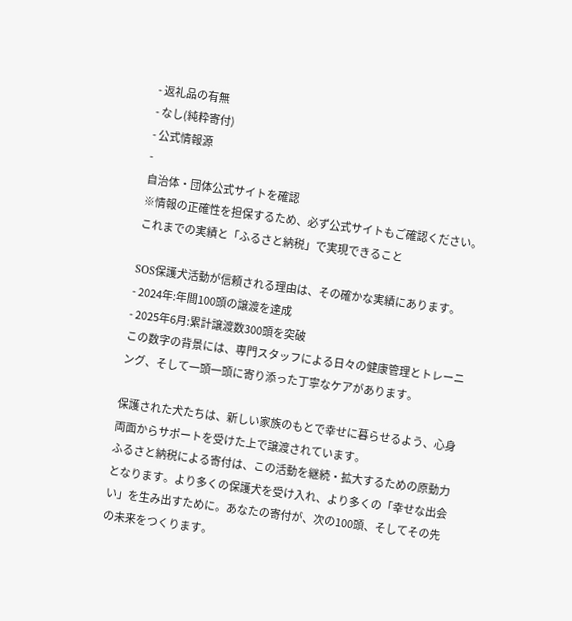- 返礼品の有無
- なし(純粋寄付)
- 公式情報源
-
自治体・団体公式サイトを確認
※情報の正確性を担保するため、必ず公式サイトもご確認ください。
これまでの実績と「ふるさと納税」で実現できること

SOS保護犬活動が信頼される理由は、その確かな実績にあります。
- 2024年:年間100頭の譲渡を達成
- 2025年6月:累計譲渡数300頭を突破
この数字の背景には、専門スタッフによる日々の健康管理とトレーニング、そして一頭一頭に寄り添った丁寧なケアがあります。

保護された犬たちは、新しい家族のもとで幸せに暮らせるよう、心身両面からサポートを受けた上で譲渡されています。
ふるさと納税による寄付は、この活動を継続・拡大するための原動力となります。より多くの保護犬を受け入れ、より多くの「幸せな出会い」を生み出すために。あなたの寄付が、次の100頭、そしてその先の未来をつくります。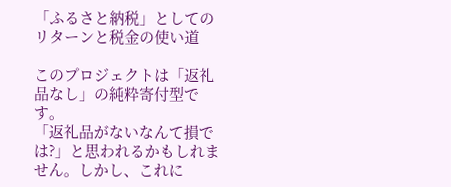「ふるさと納税」としてのリターンと税金の使い道

このプロジェクトは「返礼品なし」の純粋寄付型です。
「返礼品がないなんて損では?」と思われるかもしれません。しかし、これに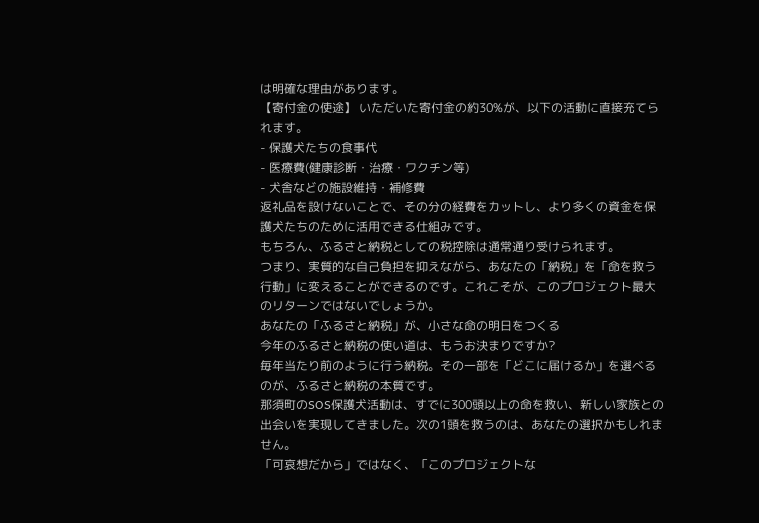は明確な理由があります。
【寄付金の使途】 いただいた寄付金の約30%が、以下の活動に直接充てられます。
- 保護犬たちの食事代
- 医療費(健康診断・治療・ワクチン等)
- 犬舎などの施設維持・補修費
返礼品を設けないことで、その分の経費をカットし、より多くの資金を保護犬たちのために活用できる仕組みです。
もちろん、ふるさと納税としての税控除は通常通り受けられます。
つまり、実質的な自己負担を抑えながら、あなたの「納税」を「命を救う行動」に変えることができるのです。これこそが、このプロジェクト最大のリターンではないでしょうか。
あなたの「ふるさと納税」が、小さな命の明日をつくる
今年のふるさと納税の使い道は、もうお決まりですか?
毎年当たり前のように行う納税。その一部を「どこに届けるか」を選べるのが、ふるさと納税の本質です。
那須町のSOS保護犬活動は、すでに300頭以上の命を救い、新しい家族との出会いを実現してきました。次の1頭を救うのは、あなたの選択かもしれません。
「可哀想だから」ではなく、「このプロジェクトな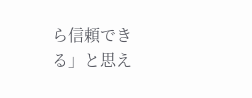ら信頼できる」と思え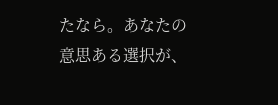たなら。あなたの意思ある選択が、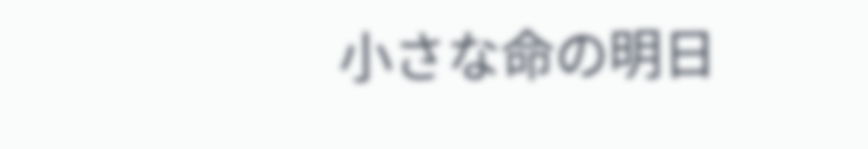小さな命の明日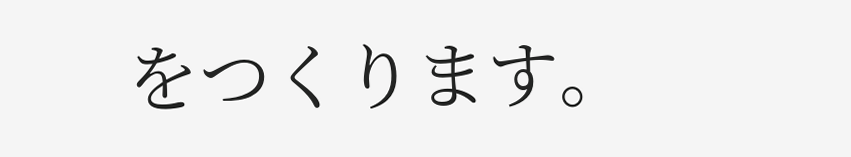をつくります。